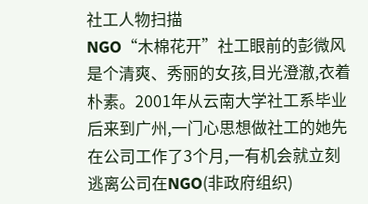社工人物扫描
NGO“木棉花开”社工眼前的彭微风是个清爽、秀丽的女孩,目光澄澈,衣着朴素。2001年从云南大学社工系毕业后来到广州,一门心思想做社工的她先在公司工作了3个月,一有机会就立刻逃离公司在NGO(非政府组织)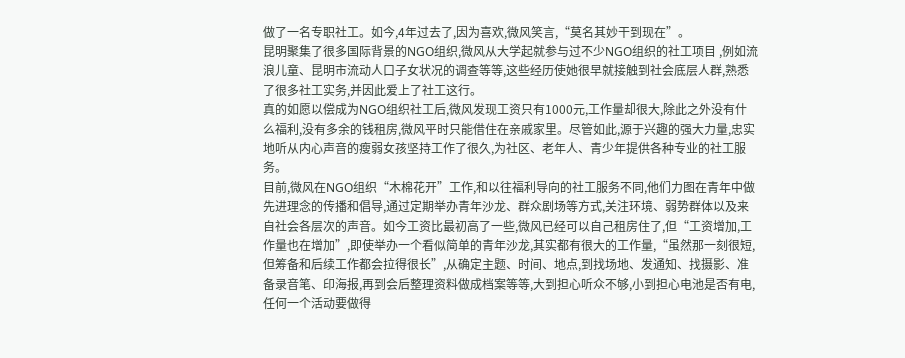做了一名专职社工。如今,4年过去了,因为喜欢,微风笑言,“莫名其妙干到现在”。
昆明聚集了很多国际背景的NGO组织,微风从大学起就参与过不少NGO组织的社工项目 ,例如流浪儿童、昆明市流动人口子女状况的调查等等,这些经历使她很早就接触到社会底层人群,熟悉了很多社工实务,并因此爱上了社工这行。
真的如愿以偿成为NGO组织社工后,微风发现工资只有1000元,工作量却很大,除此之外没有什么福利,没有多余的钱租房,微风平时只能借住在亲戚家里。尽管如此,源于兴趣的强大力量,忠实地听从内心声音的瘦弱女孩坚持工作了很久,为社区、老年人、青少年提供各种专业的社工服务。
目前,微风在NGO组织“木棉花开”工作,和以往福利导向的社工服务不同,他们力图在青年中做先进理念的传播和倡导,通过定期举办青年沙龙、群众剧场等方式,关注环境、弱势群体以及来自社会各层次的声音。如今工资比最初高了一些,微风已经可以自己租房住了,但“工资增加,工作量也在增加”,即使举办一个看似简单的青年沙龙,其实都有很大的工作量,“虽然那一刻很短,但筹备和后续工作都会拉得很长”,从确定主题、时间、地点,到找场地、发通知、找摄影、准备录音笔、印海报,再到会后整理资料做成档案等等,大到担心听众不够,小到担心电池是否有电,任何一个活动要做得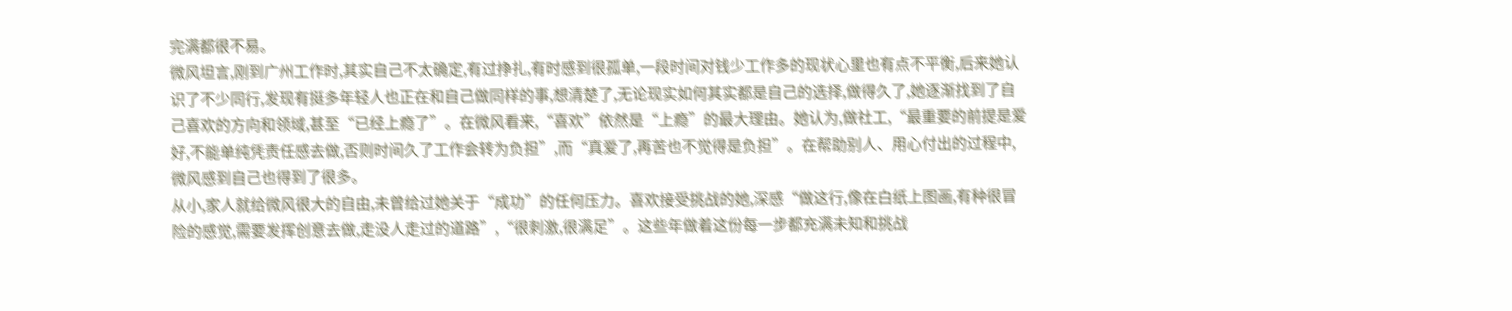完满都很不易。
微风坦言,刚到广州工作时,其实自己不太确定,有过挣扎,有时感到很孤单,一段时间对钱少工作多的现状心里也有点不平衡,后来她认识了不少同行,发现有挺多年轻人也正在和自己做同样的事,想清楚了,无论现实如何其实都是自己的选择,做得久了,她逐渐找到了自己喜欢的方向和领域,甚至“已经上瘾了”。在微风看来,“喜欢”依然是“上瘾”的最大理由。她认为,做社工,“最重要的前提是爱好,不能单纯凭责任感去做,否则时间久了工作会转为负担”,而“真爱了,再苦也不觉得是负担”。在帮助别人、用心付出的过程中,微风感到自己也得到了很多。
从小,家人就给微风很大的自由,未曾给过她关于“成功”的任何压力。喜欢接受挑战的她,深感“做这行,像在白纸上图画,有种很冒险的感觉,需要发挥创意去做,走没人走过的道路”,“很刺激,很满足”。这些年做着这份每一步都充满未知和挑战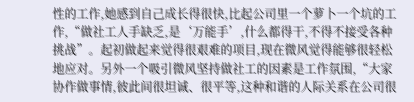性的工作,她感到自己成长得很快,比起公司里一个萝卜一个坑的工作,“做社工人手缺乏,是‘万能手’,什么都得干,不得不接受各种挑战”。起初做起来觉得很艰难的项目,现在微风觉得能够很轻松地应对。另外一个吸引微风坚持做社工的因素是工作氛围,“大家协作做事情,彼此间很坦诚、很平等,这种和谐的人际关系在公司很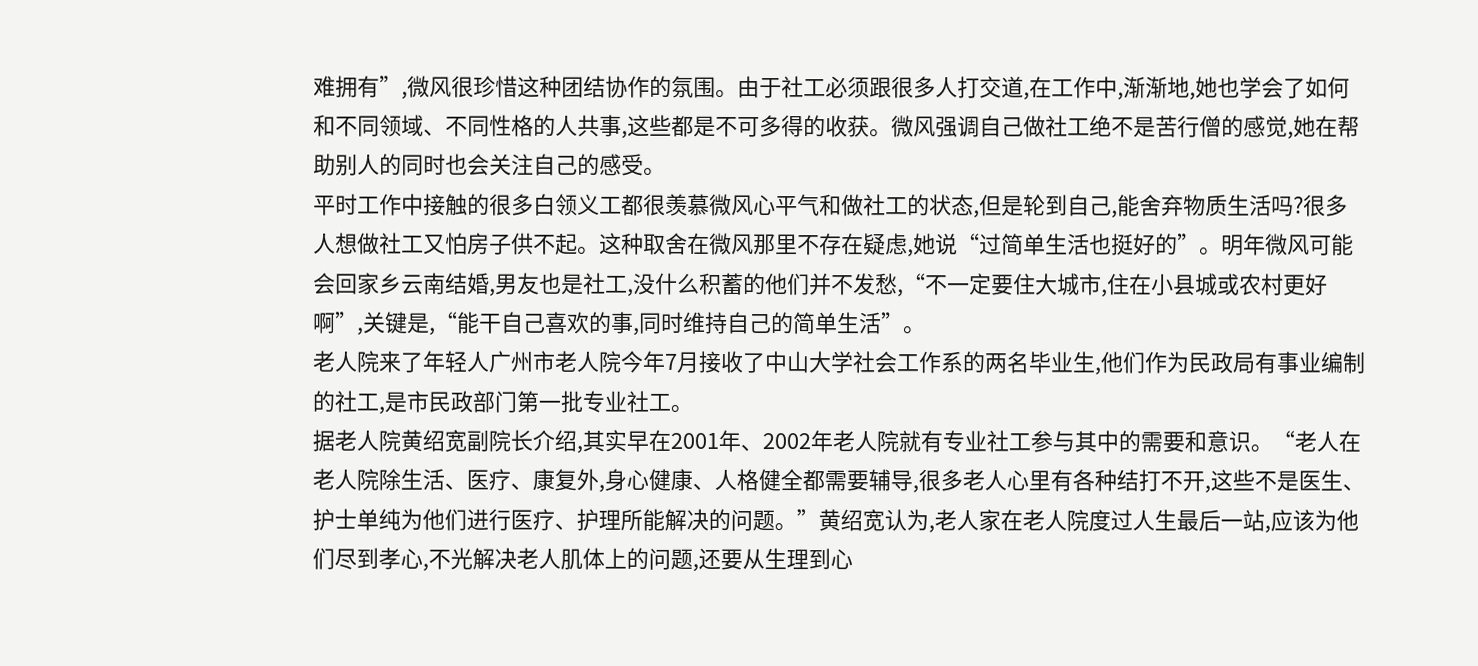难拥有”,微风很珍惜这种团结协作的氛围。由于社工必须跟很多人打交道,在工作中,渐渐地,她也学会了如何和不同领域、不同性格的人共事,这些都是不可多得的收获。微风强调自己做社工绝不是苦行僧的感觉,她在帮助别人的同时也会关注自己的感受。
平时工作中接触的很多白领义工都很羡慕微风心平气和做社工的状态,但是轮到自己,能舍弃物质生活吗?很多人想做社工又怕房子供不起。这种取舍在微风那里不存在疑虑,她说“过简单生活也挺好的”。明年微风可能会回家乡云南结婚,男友也是社工,没什么积蓄的他们并不发愁,“不一定要住大城市,住在小县城或农村更好啊”,关键是,“能干自己喜欢的事,同时维持自己的简单生活”。
老人院来了年轻人广州市老人院今年7月接收了中山大学社会工作系的两名毕业生,他们作为民政局有事业编制的社工,是市民政部门第一批专业社工。
据老人院黄绍宽副院长介绍,其实早在2001年、2002年老人院就有专业社工参与其中的需要和意识。“老人在老人院除生活、医疗、康复外,身心健康、人格健全都需要辅导,很多老人心里有各种结打不开,这些不是医生、护士单纯为他们进行医疗、护理所能解决的问题。”黄绍宽认为,老人家在老人院度过人生最后一站,应该为他们尽到孝心,不光解决老人肌体上的问题,还要从生理到心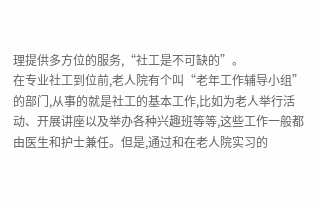理提供多方位的服务,“社工是不可缺的”。
在专业社工到位前,老人院有个叫“老年工作辅导小组”的部门,从事的就是社工的基本工作,比如为老人举行活动、开展讲座以及举办各种兴趣班等等,这些工作一般都由医生和护士兼任。但是,通过和在老人院实习的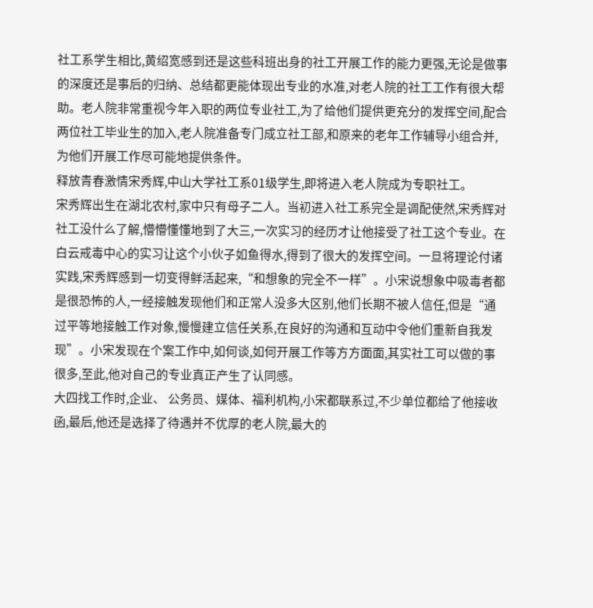社工系学生相比,黄绍宽感到还是这些科班出身的社工开展工作的能力更强,无论是做事的深度还是事后的归纳、总结都更能体现出专业的水准,对老人院的社工工作有很大帮助。老人院非常重视今年入职的两位专业社工,为了给他们提供更充分的发挥空间,配合两位社工毕业生的加入,老人院准备专门成立社工部,和原来的老年工作辅导小组合并,为他们开展工作尽可能地提供条件。
释放青春激情宋秀辉,中山大学社工系01级学生,即将进入老人院成为专职社工。
宋秀辉出生在湖北农村,家中只有母子二人。当初进入社工系完全是调配使然,宋秀辉对社工没什么了解,懵懵懂懂地到了大三,一次实习的经历才让他接受了社工这个专业。在白云戒毒中心的实习让这个小伙子如鱼得水,得到了很大的发挥空间。一旦将理论付诸实践,宋秀辉感到一切变得鲜活起来,“和想象的完全不一样”。小宋说想象中吸毒者都是很恐怖的人,一经接触发现他们和正常人没多大区别,他们长期不被人信任,但是“通过平等地接触工作对象,慢慢建立信任关系,在良好的沟通和互动中令他们重新自我发现”。小宋发现在个案工作中,如何谈,如何开展工作等方方面面,其实社工可以做的事很多,至此,他对自己的专业真正产生了认同感。
大四找工作时,企业、 公务员、媒体、福利机构,小宋都联系过,不少单位都给了他接收函,最后,他还是选择了待遇并不优厚的老人院,最大的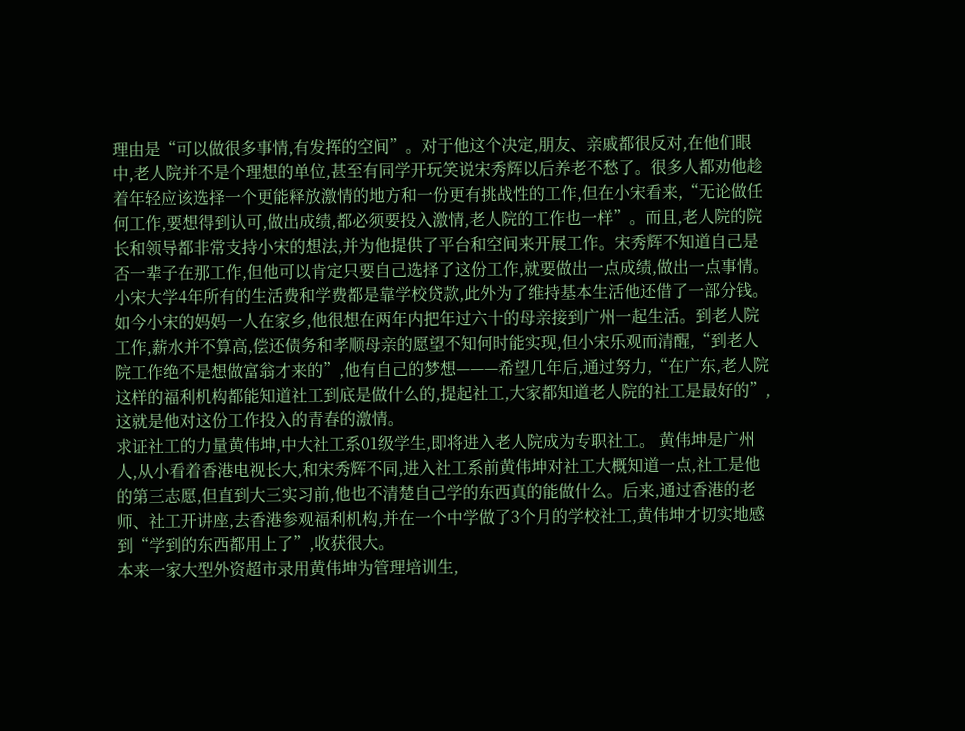理由是“可以做很多事情,有发挥的空间”。对于他这个决定,朋友、亲戚都很反对,在他们眼中,老人院并不是个理想的单位,甚至有同学开玩笑说宋秀辉以后养老不愁了。很多人都劝他趁着年轻应该选择一个更能释放激情的地方和一份更有挑战性的工作,但在小宋看来,“无论做任何工作,要想得到认可,做出成绩,都必须要投入激情,老人院的工作也一样”。而且,老人院的院长和领导都非常支持小宋的想法,并为他提供了平台和空间来开展工作。宋秀辉不知道自己是否一辈子在那工作,但他可以肯定只要自己选择了这份工作,就要做出一点成绩,做出一点事情。
小宋大学4年所有的生活费和学费都是靠学校贷款,此外为了维持基本生活他还借了一部分钱。如今小宋的妈妈一人在家乡,他很想在两年内把年过六十的母亲接到广州一起生活。到老人院工作,薪水并不算高,偿还债务和孝顺母亲的愿望不知何时能实现,但小宋乐观而清醒,“到老人院工作绝不是想做富翁才来的”,他有自己的梦想———希望几年后,通过努力,“在广东,老人院这样的福利机构都能知道社工到底是做什么的,提起社工,大家都知道老人院的社工是最好的”,这就是他对这份工作投入的青春的激情。
求证社工的力量黄伟坤,中大社工系01级学生,即将进入老人院成为专职社工。 黄伟坤是广州人,从小看着香港电视长大,和宋秀辉不同,进入社工系前黄伟坤对社工大概知道一点,社工是他的第三志愿,但直到大三实习前,他也不清楚自己学的东西真的能做什么。后来,通过香港的老师、社工开讲座,去香港参观福利机构,并在一个中学做了3个月的学校社工,黄伟坤才切实地感到“学到的东西都用上了”,收获很大。
本来一家大型外资超市录用黄伟坤为管理培训生,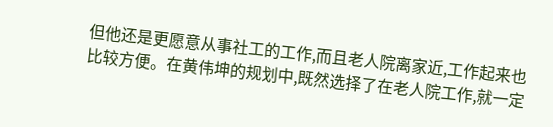但他还是更愿意从事社工的工作,而且老人院离家近,工作起来也比较方便。在黄伟坤的规划中,既然选择了在老人院工作,就一定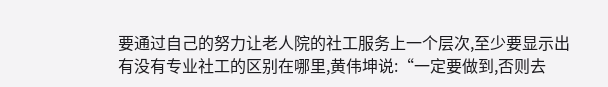要通过自己的努力让老人院的社工服务上一个层次,至少要显示出有没有专业社工的区别在哪里,黄伟坤说:“一定要做到,否则去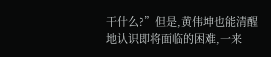干什么?”但是,黄伟坤也能清醒地认识即将面临的困难,一来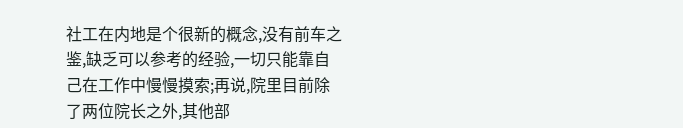社工在内地是个很新的概念,没有前车之鉴,缺乏可以参考的经验,一切只能靠自己在工作中慢慢摸索;再说,院里目前除了两位院长之外,其他部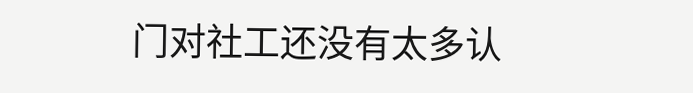门对社工还没有太多认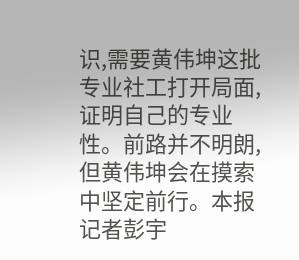识,需要黄伟坤这批专业社工打开局面,证明自己的专业性。前路并不明朗,但黄伟坤会在摸索中坚定前行。本报记者彭宇